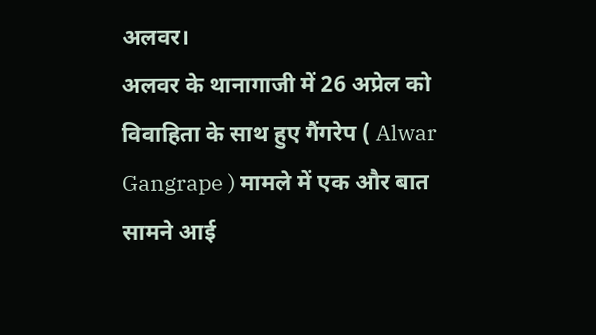अलवर।
अलवर के थानागाजी में 26 अप्रेल को विवाहिता के साथ हुए गैंगरेप ( Alwar Gangrape ) मामले में एक और बात सामने आई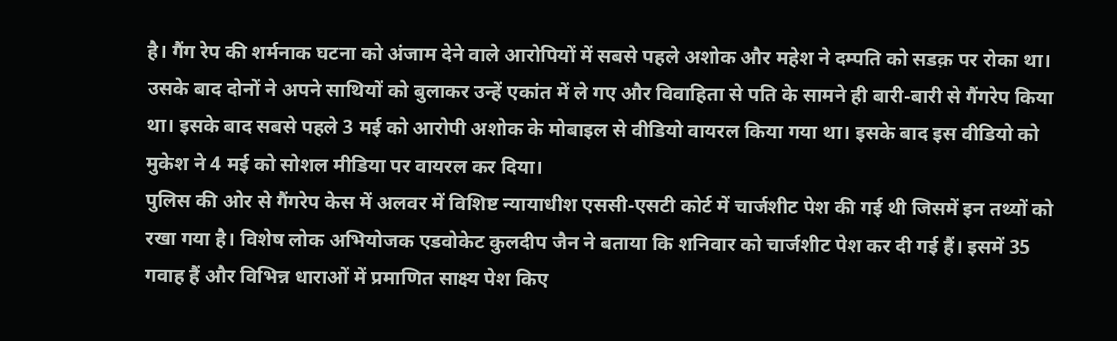है। गैंग रेप की शर्मनाक घटना को अंजाम देने वाले आरोपियों में सबसे पहले अशोक और महेश ने दम्पति को सडक़ पर रोका था। उसके बाद दोनों ने अपने साथियों को बुलाकर उन्हें एकांत में ले गए और विवाहिता से पति के सामने ही बारी-बारी से गैंगरेप किया था। इसके बाद सबसे पहले 3 मई को आरोपी अशोक के मोबाइल से वीडियो वायरल किया गया था। इसके बाद इस वीडियो को मुकेश ने 4 मई को सोशल मीडिया पर वायरल कर दिया।
पुलिस की ओर से गैंगरेप केस में अलवर में विशिष्ट न्यायाधीश एससी-एसटी कोर्ट में चार्जशीट पेश की गई थी जिसमें इन तथ्यों को रखा गया है। विशेष लोक अभियोजक एडवोकेट कुलदीप जैन ने बताया कि शनिवार को चार्जशीट पेश कर दी गई हैं। इसमें 35 गवाह हैं और विभिन्न धाराओं में प्रमाणित साक्ष्य पेश किए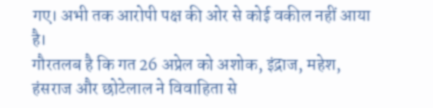गए। अभी तक आरोपी पक्ष की ओर से कोई वकील नहीं आया है।
गौरतलब है कि गत 26 अप्रेल को अशोक, इंद्राज, महेश, हंसराज और छोटेलाल ने विवाहिता से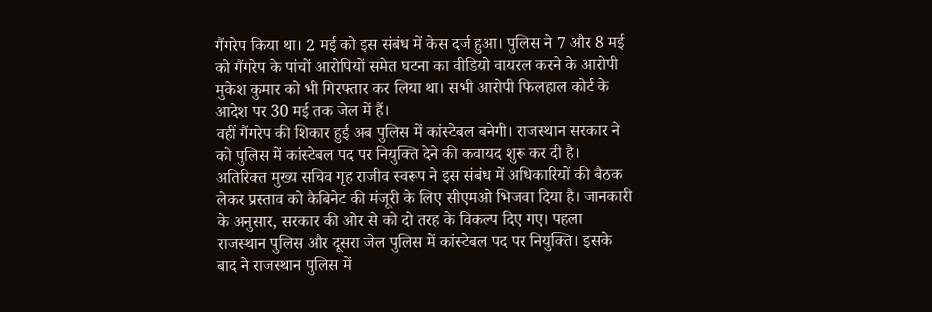गैंगरेप किया था। 2 मई को इस संबंध में केस दर्ज हुआ। पुलिस ने 7 और 8 मई को गैंगरेप के पांचों आरोपियों समेत घटना का वीडियो वायरल करने के आरोपी मुकेश कुमार को भी गिरफ्तार कर लिया था। सभी आरोपी फिलहाल कोर्ट के आदेश पर 30 मई तक जेल में हैं।
वहीं गैंगरेप की शिकार हुई अब पुलिस में कांस्टेबल बनेगी। राजस्थान सरकार ने को पुलिस में कांस्टेबल पद पर नियुक्ति देने की कवायद शुरू कर दी है। अतिरिक्त मुख्य सचिव गृह राजीव स्वरूप ने इस संबंध में अधिकारियों की बैठक लेकर प्रस्ताव को कैबिनेट की मंजूरी के लिए सीएमओ भिजवा दिया है। जानकारी के अनुसार, सरकार की ओर से को दो तरह के विकल्प दिए गए। पहला राजस्थान पुलिस और दूसरा जेल पुलिस में कांस्टेबल पद पर नियुक्ति। इसके बाद ने राजस्थान पुलिस में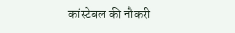कांस्टेबल की नौकरी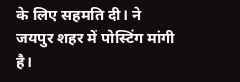के लिए सहमति दी। ने जयपुर शहर में पोस्टिंग मांगी है।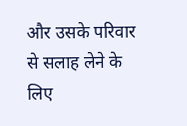और उसके परिवार से सलाह लेने के लिए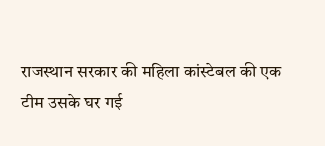राजस्थान सरकार की महिला कांस्टेबल की एक टीम उसके घर गई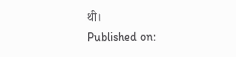थी।
Published on: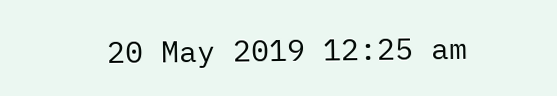20 May 2019 12:25 am